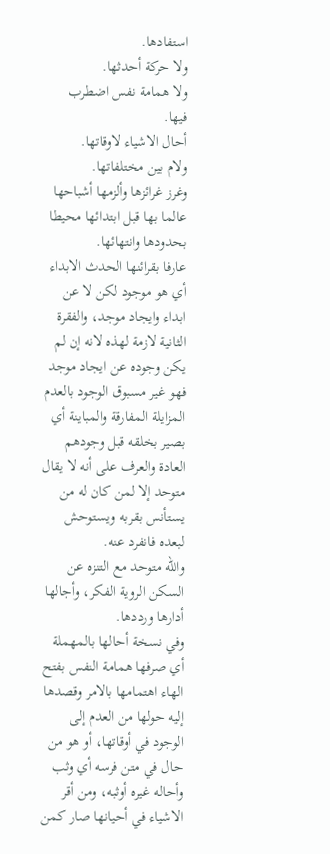استفادها.
ولا حركة أحدثها.
ولا همامة نفس اضطرب فيها.
أحال الاشياء لاوقاتها.
ولام بين مختلفاتها.
وغرز غرائزها وألزمها أشباحها عالما بها قبل ابتدائها محيطا بحدودها وانتهائها.
عارفا بقرائنها الحدث الابداء أي هو موجود لكن لا عن ابداء وايجاد موجد، والفقرة الثانية لازمة لهذه لانه إن لم يكن وجوده عن ايجاد موجد فهو غير مسبوق الوجود بالعدم المزايلة المفارقة والمباينة أي بصير بخلقه قبل وجودهم العادة والعرف على أنه لا يقال متوحد إلا لمن كان له من يستأنس بقربه ويستوحش لبعده فانفرد عنه.
والله متوحد مع التنزه عن السكن الروية الفكر، وأجالها أدارها ورددها.
وفي نسخة أحالها بالمهملة أي صرفها همامة النفس بفتح الهاء اهتمامها بالامر وقصدها إليه حولها من العدم إلى الوجود في أوقاتها، أو هو من حال في متن فرسه أي وثب وأحاله غيره أوثبه، ومن أقر الاشياء في أحيانها صار كمن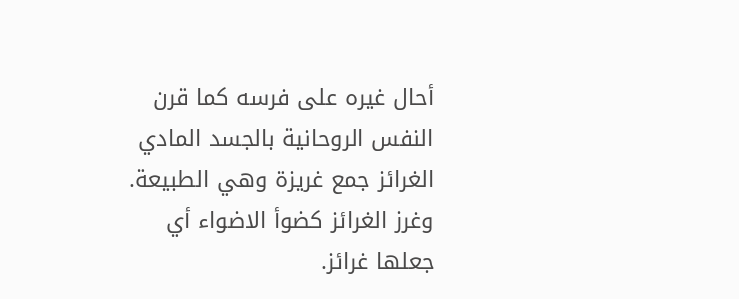أحال غيره على فرسه كما قرن النفس الروحانية بالجسد المادي الغرائز جمع غريزة وهي الطبيعة.
وغرز الغرائز كضوأ الاضواء أي جعلها غرائز.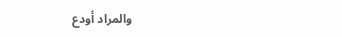والمراد أودع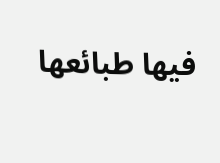فيها طبائعها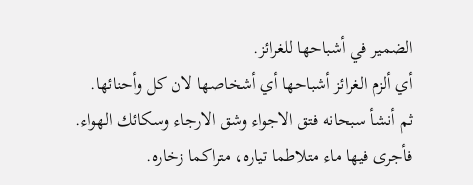الضمير في أشباحها للغرائز.
أي ألزم الغرائز أشباحها أي أشخاصها لان كل وأحنائها.
ثم أنشأ سبحانه فتق الاجواء وشق الارجاء وسكائك الهواء.
فأجرى فيها ماء متلاطما تياره، متراكما زخاره.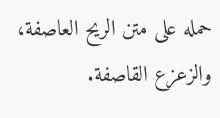حمله على متن الريح العاصفة، والزعزع القاصفة.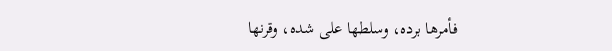فأمرها برده، وسلطها على شده، وقرنها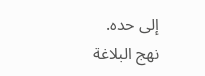إلى حده.
نهج البلاغة